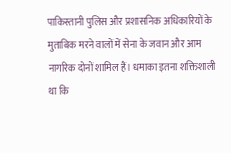पाकिस्तानी पुलिस और प्रशासनिक अधिकारियों के मुताबिक मरने वालों में सेना के जवान और आम नागरिक दोनों शामिल हैं। धमाका इतना शक्तिशाली था कि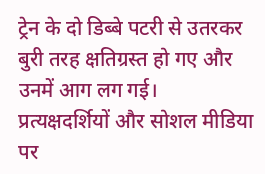ट्रेन के दो डिब्बे पटरी से उतरकर बुरी तरह क्षतिग्रस्त हो गए और उनमें आग लग गई।
प्रत्यक्षदर्शियों और सोशल मीडिया पर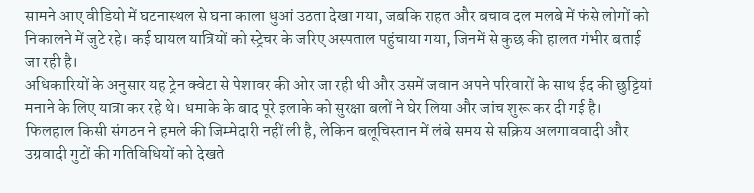सामने आए वीडियो में घटनास्थल से घना काला धुआं उठता देखा गया, जबकि राहत और बचाव दल मलबे में फंसे लोगों को निकालने में जुटे रहे। कई घायल यात्रियों को स्ट्रेचर के जरिए अस्पताल पहुंचाया गया, जिनमें से कुछ की हालत गंभीर बताई जा रही है।
अधिकारियों के अनुसार यह ट्रेन क्वेटा से पेशावर की ओर जा रही थी और उसमें जवान अपने परिवारों के साथ ईद की छुट्टियां मनाने के लिए यात्रा कर रहे थे। धमाके के बाद पूरे इलाके को सुरक्षा बलों ने घेर लिया और जांच शुरू कर दी गई है।
फिलहाल किसी संगठन ने हमले की जिम्मेदारी नहीं ली है, लेकिन बलूचिस्तान में लंबे समय से सक्रिय अलगाववादी और उग्रवादी गुटों की गतिविधियों को देखते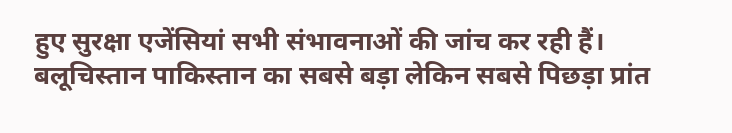हुए सुरक्षा एजेंसियां सभी संभावनाओं की जांच कर रही हैं।
बलूचिस्तान पाकिस्तान का सबसे बड़ा लेकिन सबसे पिछड़ा प्रांत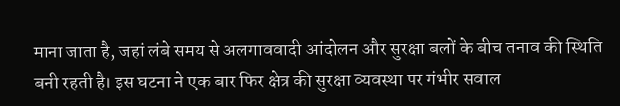माना जाता है, जहां लंबे समय से अलगाववादी आंदोलन और सुरक्षा बलों के बीच तनाव की स्थिति बनी रहती है। इस घटना ने एक बार फिर क्षेत्र की सुरक्षा व्यवस्था पर गंभीर सवाल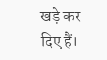खड़े कर दिए हैं।